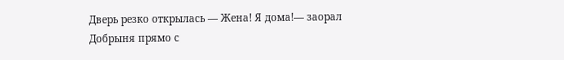Дверь резко открылась — Жена! Я дома!— заорал Добрыня прямо с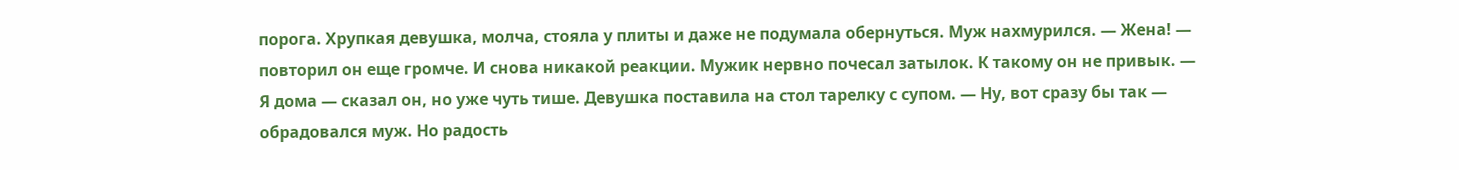порога. Хрупкая девушка, молча, стояла у плиты и даже не подумала обернуться. Муж нахмурился. — Жена! — повторил он еще громче. И снова никакой реакции. Мужик нервно почесал затылок. К такому он не привык. — Я дома — сказал он, но уже чуть тише. Девушка поставила на стол тарелку с супом. — Ну, вот сразу бы так — обрадовался муж. Но радость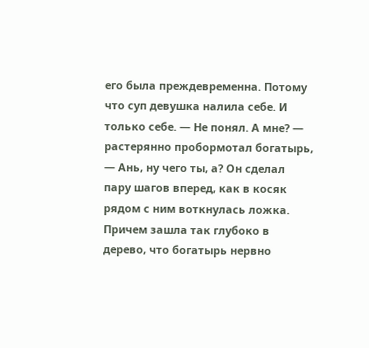его была преждевременна. Потому что суп девушка налила себе. И только себе. — Не понял. А мне? — растерянно пробормотал богатырь, — Ань, ну чего ты, а? Он сделал пару шагов вперед, как в косяк рядом с ним воткнулась ложка. Причем зашла так глубоко в дерево, что богатырь нервно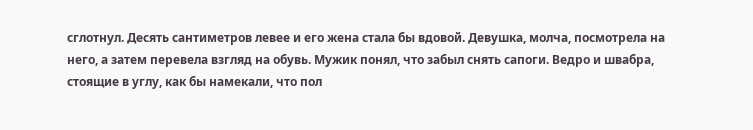сглотнул. Десять сантиметров левее и его жена стала бы вдовой. Девушка, молча, посмотрела на него, а затем перевела взгляд на обувь. Мужик понял, что забыл снять сапоги. Ведро и швабра, стоящие в углу, как бы намекали, что пол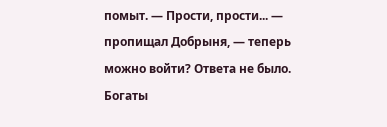помыт. — Прости, прости... — пропищал Добрыня, — теперь можно войти? Ответа не было. Богаты